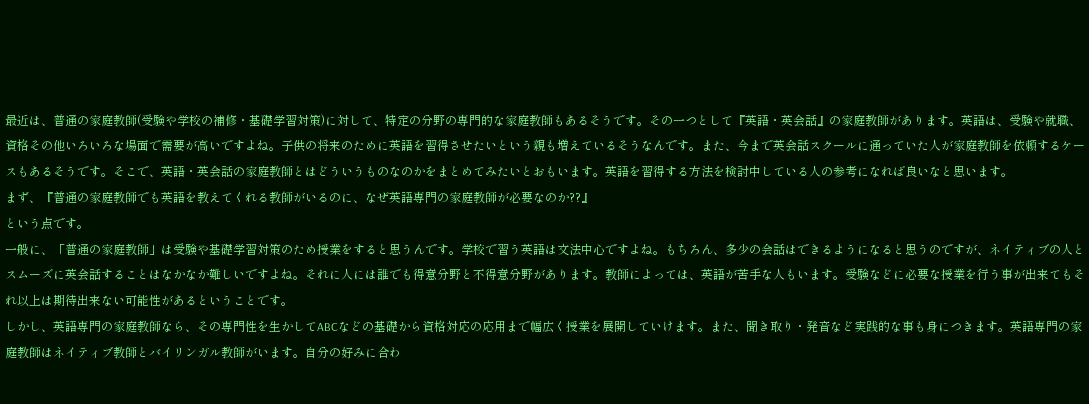最近は、普通の家庭教師(受験や学校の補修・基礎学習対策)に対して、特定の分野の専門的な家庭教師もあるそうです。その一つとして『英語・英会話』の家庭教師があります。英語は、受験や就職、資格その他いろいろな場面で需要が高いですよね。子供の将来のために英語を習得させたいという親も増えているそうなんです。また、今まで英会話スクールに通っていた人が家庭教師を依頼するケースもあるそうです。そこで、英語・英会話の家庭教師とはどういうものなのかをまとめてみたいとおもいます。英語を習得する方法を検討中している人の参考になれば良いなと思います。
まず、『普通の家庭教師でも英語を教えてくれる教師がいるのに、なぜ英語専門の家庭教師が必要なのか??』
という点です。
一般に、「普通の家庭教師」は受験や基礎学習対策のため授業をすると思うんです。学校で習う英語は文法中心ですよね。もちろん、多少の会話はできるようになると思うのですが、ネイティブの人とスムーズに英会話することはなかなか難しいですよね。それに人には誰でも得意分野と不得意分野があります。教師によっては、英語が苦手な人もいます。受験などに必要な授業を行う事が出来てもそれ以上は期待出来ない可能性があるということです。
しかし、英語専門の家庭教師なら、その専門性を生かしてABCなどの基礎から資格対応の応用まで幅広く授業を展開していけます。また、聞き取り・発音など実践的な事も身につきます。英語専門の家庭教師はネイティブ教師とバイリンガル教師がいます。自分の好みに合わ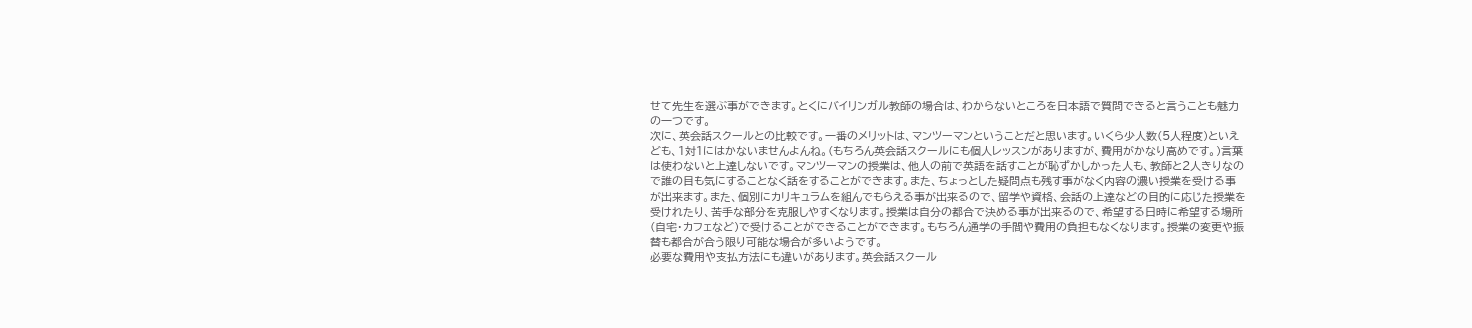せて先生を選ぶ事ができます。とくにバイリンガル教師の場合は、わからないところを日本語で質問できると言うことも魅力の一つです。
次に、英会話スクールとの比較です。一番のメリットは、マンツーマンということだと思います。いくら少人数(5人程度)といえども、1対1にはかないませんよんね。(もちろん英会話スクールにも個人レッスンがありますが、費用がかなり高めです。)言葉は使わないと上達しないです。マンツーマンの授業は、他人の前で英語を話すことが恥ずかしかった人も、教師と2人きりなので誰の目も気にすることなく話をすることができます。また、ちょっとした疑問点も残す事がなく内容の濃い授業を受ける事が出来ます。また、個別にカリキュラムを組んでもらえる事が出来るので、留学や資格、会話の上達などの目的に応じた授業を受けれたり、苦手な部分を克服しやすくなります。授業は自分の都合で決める事が出来るので、希望する日時に希望する場所(自宅・カフェなど)で受けることができることができます。もちろん通学の手間や費用の負担もなくなります。授業の変更や振替も都合が合う限り可能な場合が多いようです。
必要な費用や支払方法にも違いがあります。英会話スクール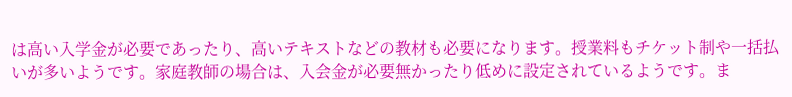は高い入学金が必要であったり、高いテキストなどの教材も必要になります。授業料もチケット制や一括払いが多いようです。家庭教師の場合は、入会金が必要無かったり低めに設定されているようです。ま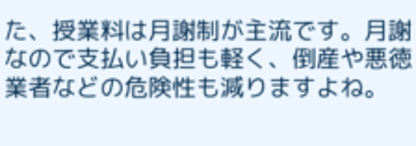た、授業料は月謝制が主流です。月謝なので支払い負担も軽く、倒産や悪徳業者などの危険性も減りますよね。